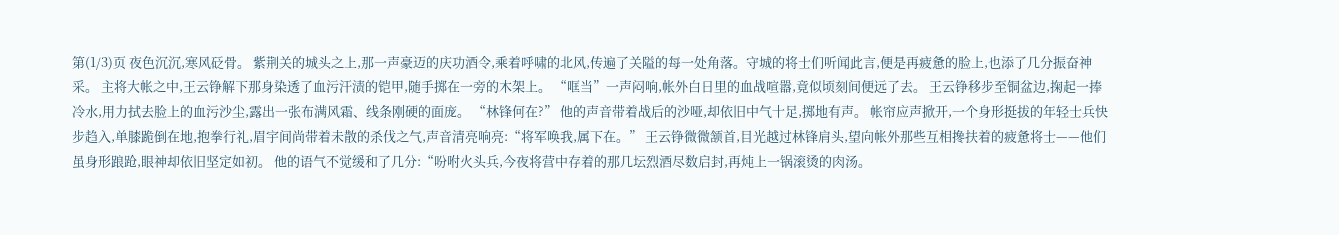第(1/3)页 夜色沉沉,寒风砭骨。 紫荆关的城头之上,那一声豪迈的庆功酒令,乘着呼啸的北风,传遍了关隘的每一处角落。守城的将士们听闻此言,便是再疲惫的脸上,也添了几分振奋神采。 主将大帐之中,王云铮解下那身染透了血污汗渍的铠甲,随手掷在一旁的木架上。 “哐当”一声闷响,帐外白日里的血战喧嚣,竟似顷刻间便远了去。 王云铮移步至铜盆边,掬起一捧冷水,用力拭去脸上的血污沙尘,露出一张布满风霜、线条刚硬的面庞。 “林锋何在?” 他的声音带着战后的沙哑,却依旧中气十足,掷地有声。 帐帘应声掀开,一个身形挺拔的年轻士兵快步趋入,单膝跪倒在地,抱拳行礼,眉宇间尚带着未散的杀伐之气,声音清亮响亮:“将军唤我,属下在。” 王云铮微微颔首,目光越过林锋肩头,望向帐外那些互相搀扶着的疲惫将士——他们虽身形踉跄,眼神却依旧坚定如初。 他的语气不觉缓和了几分:“吩咐火头兵,今夜将营中存着的那几坛烈酒尽数启封,再炖上一锅滚烫的肉汤。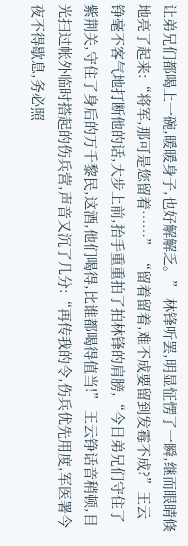让弟兄们都喝上一碗,暖暖身子,也好解解乏。” 林锋听罢,明显怔愣了一瞬,继而眼睛倏地亮了起来:“将军,那可是您留着……” “留着留着,难不成要留到发霉不成?”王云铮毫不客气地打断他的话,大步上前,抬手重重拍了拍林锋的肩膀,“今日弟兄们守住了紫荆关,守住了身后的万千黎民,这酒,他们喝得,比谁都喝得值当!” 王云铮话音稍顿,目光扫过帐外临时搭起的伤兵营,声音又沉了几分:“再传我的令,伤兵优先用度,军医署今夜不得歇息,务必照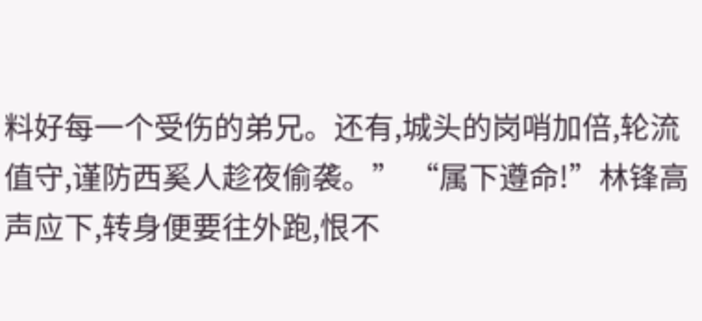料好每一个受伤的弟兄。还有,城头的岗哨加倍,轮流值守,谨防西奚人趁夜偷袭。” “属下遵命!”林锋高声应下,转身便要往外跑,恨不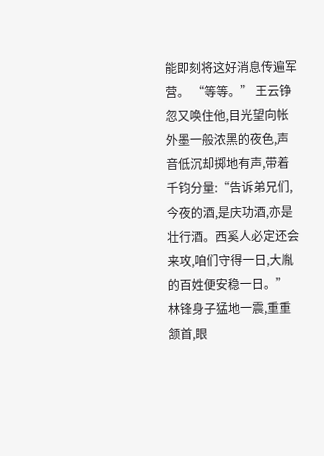能即刻将这好消息传遍军营。 “等等。” 王云铮忽又唤住他,目光望向帐外墨一般浓黑的夜色,声音低沉却掷地有声,带着千钧分量:“告诉弟兄们,今夜的酒,是庆功酒,亦是壮行酒。西奚人必定还会来攻,咱们守得一日,大胤的百姓便安稳一日。” 林锋身子猛地一震,重重颔首,眼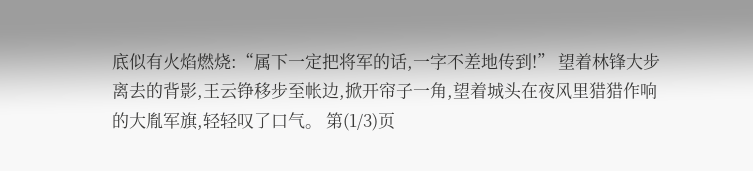底似有火焰燃烧:“属下一定把将军的话,一字不差地传到!” 望着林锋大步离去的背影,王云铮移步至帐边,掀开帘子一角,望着城头在夜风里猎猎作响的大胤军旗,轻轻叹了口气。 第(1/3)页